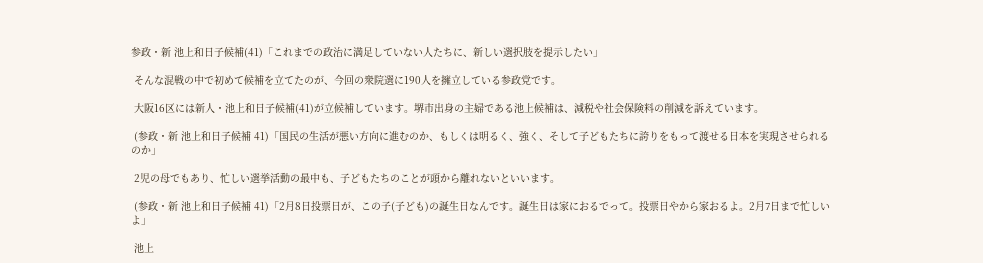参政・新 池上和日子候補(41)「これまでの政治に満足していない人たちに、新しい選択肢を提示したい」

 そんな混戦の中で初めて候補を立てたのが、今回の衆院選に190人を擁立している参政党です。

 大阪16区には新人・池上和日子候補(41)が立候補しています。堺市出身の主婦である池上候補は、減税や社会保険料の削減を訴えています。

 (参政・新 池上和日子候補 41)「国民の生活が悪い方向に進むのか、もしくは明るく、強く、そして子どもたちに誇りをもって渡せる日本を実現させられるのか」

 2児の母でもあり、忙しい選挙活動の最中も、子どもたちのことが頭から離れないといいます。

 (参政・新 池上和日子候補 41)「2月8日投票日が、この子(子ども)の誕生日なんです。誕生日は家におるでって。投票日やから家おるよ。2月7日まで忙しいよ」

 池上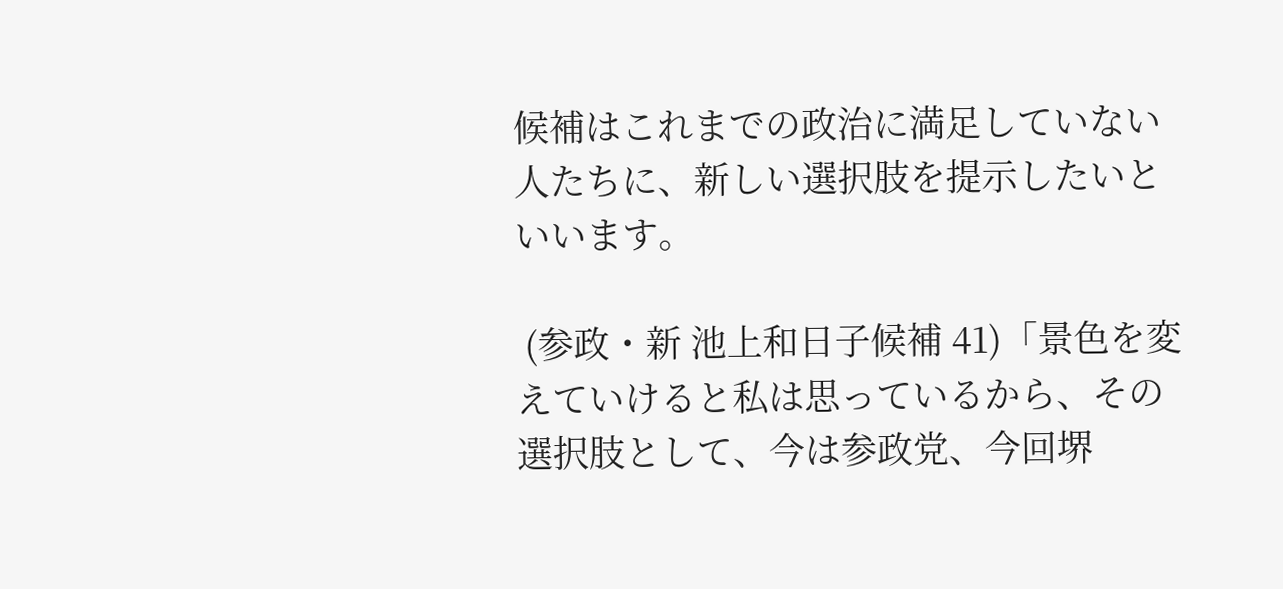候補はこれまでの政治に満足していない人たちに、新しい選択肢を提示したいといいます。

 (参政・新 池上和日子候補 41)「景色を変えていけると私は思っているから、その選択肢として、今は参政党、今回堺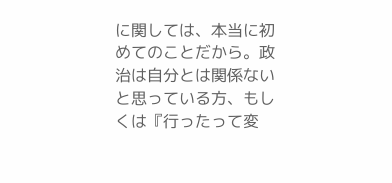に関しては、本当に初めてのことだから。政治は自分とは関係ないと思っている方、もしくは『行ったって変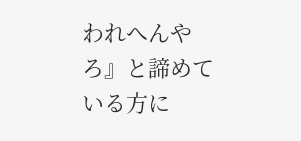われへんやろ』と諦めている方に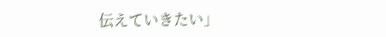伝えていきたい」